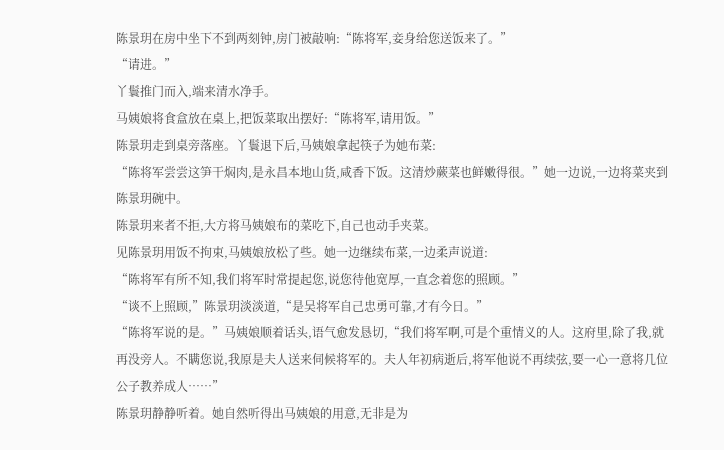陈景玥在房中坐下不到两刻钟,房门被敲响:“陈将军,妾身给您送饭来了。”
“请进。”
丫鬟推门而入,端来清水净手。
马姨娘将食盒放在桌上,把饭菜取出摆好:“陈将军,请用饭。”
陈景玥走到桌旁落座。丫鬟退下后,马姨娘拿起筷子为她布菜:
“陈将军尝尝这笋干焖肉,是永昌本地山货,咸香下饭。这清炒蕨菜也鲜嫩得很。”她一边说,一边将菜夹到陈景玥碗中。
陈景玥来者不拒,大方将马姨娘布的菜吃下,自己也动手夹菜。
见陈景玥用饭不拘束,马姨娘放松了些。她一边继续布菜,一边柔声说道:
“陈将军有所不知,我们将军时常提起您,说您待他宽厚,一直念着您的照顾。”
“谈不上照顾,”陈景玥淡淡道,“是吴将军自己忠勇可靠,才有今日。”
“陈将军说的是。”马姨娘顺着话头,语气愈发恳切,“我们将军啊,可是个重情义的人。这府里,除了我,就再没旁人。不瞒您说,我原是夫人送来伺候将军的。夫人年初病逝后,将军他说不再续弦,要一心一意将几位公子教养成人……”
陈景玥静静听着。她自然听得出马姨娘的用意,无非是为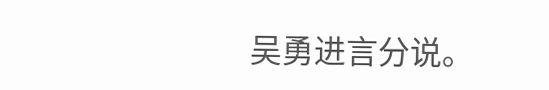吴勇进言分说。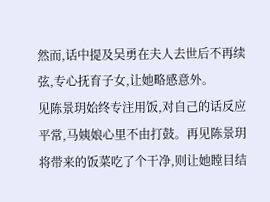然而,话中提及吴勇在夫人去世后不再续弦,专心抚育子女,让她略感意外。
见陈景玥始终专注用饭,对自己的话反应平常,马姨娘心里不由打鼓。再见陈景玥将带来的饭菜吃了个干净,则让她瞠目结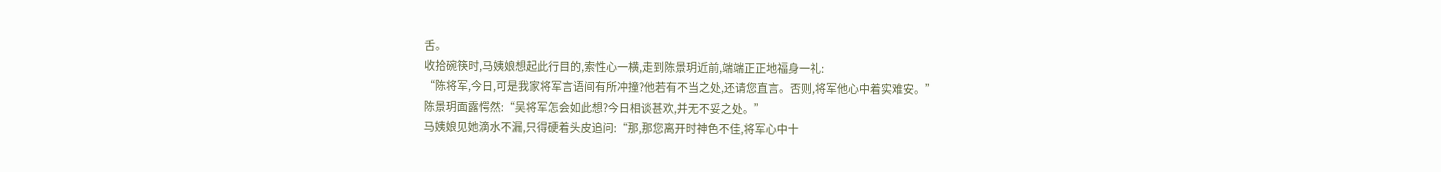舌。
收拾碗筷时,马姨娘想起此行目的,索性心一横,走到陈景玥近前,端端正正地福身一礼:
“陈将军,今日,可是我家将军言语间有所冲撞?他若有不当之处,还请您直言。否则,将军他心中着实难安。”
陈景玥面露愕然:“吴将军怎会如此想?今日相谈甚欢,并无不妥之处。”
马姨娘见她滴水不漏,只得硬着头皮追问:“那,那您离开时神色不佳,将军心中十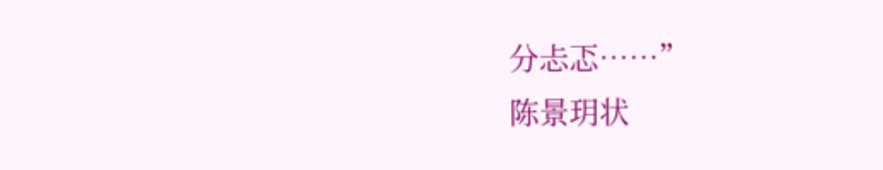分忐忑……”
陈景玥状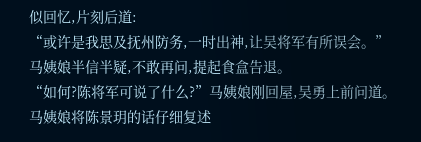似回忆,片刻后道:
“或许是我思及抚州防务,一时出神,让吴将军有所误会。”
马姨娘半信半疑,不敢再问,提起食盒告退。
“如何?陈将军可说了什么?”马姨娘刚回屋,吴勇上前问道。
马姨娘将陈景玥的话仔细复述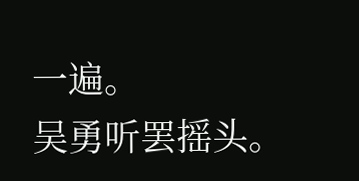一遍。
吴勇听罢摇头。